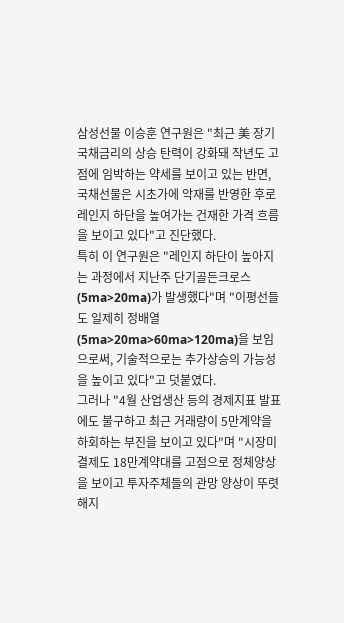삼성선물 이승훈 연구원은 "최근 美 장기국채금리의 상승 탄력이 강화돼 작년도 고점에 임박하는 약세를 보이고 있는 반면, 국채선물은 시초가에 악재를 반영한 후로 레인지 하단을 높여가는 건재한 가격 흐름을 보이고 있다"고 진단했다.
특히 이 연구원은 "레인지 하단이 높아지는 과정에서 지난주 단기골든크로스(5ma>20ma)가 발생했다"며 "이평선들도 일제히 정배열(5ma>20ma>60ma>120ma)을 보임으로써, 기술적으로는 추가상승의 가능성을 높이고 있다"고 덧붙였다.
그러나 "4월 산업생산 등의 경제지표 발표에도 불구하고 최근 거래량이 5만계약을 하회하는 부진을 보이고 있다"며 "시장미결제도 18만계약대를 고점으로 정체양상을 보이고 투자주체들의 관망 양상이 뚜렷해지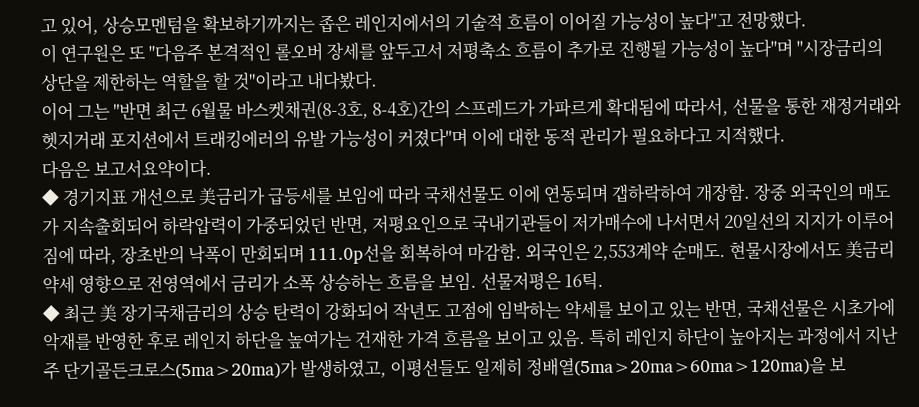고 있어, 상승모멘텀을 확보하기까지는 좁은 레인지에서의 기술적 흐름이 이어질 가능성이 높다"고 전망했다.
이 연구원은 또 "다음주 본격적인 롤오버 장세를 앞두고서 저평축소 흐름이 추가로 진행될 가능성이 높다"며 "시장금리의 상단을 제한하는 역할을 할 것"이라고 내다봤다.
이어 그는 "반면 최근 6월물 바스켓채권(8-3호, 8-4호)간의 스프레드가 가파르게 확대됨에 따라서, 선물을 통한 재정거래와 헷지거래 포지션에서 트래킹에러의 유발 가능성이 커졌다"며 이에 대한 동적 관리가 필요하다고 지적했다.
다음은 보고서요약이다.
◆ 경기지표 개선으로 美금리가 급등세를 보임에 따라 국채선물도 이에 연동되며 갭하락하여 개장함. 장중 외국인의 매도가 지속출회되어 하락압력이 가중되었던 반면, 저평요인으로 국내기관들이 저가매수에 나서면서 20일선의 지지가 이루어짐에 따라, 장초반의 낙폭이 만회되며 111.0p선을 회복하여 마감함. 외국인은 2,553계약 순매도. 현물시장에서도 美금리 약세 영향으로 전영역에서 금리가 소폭 상승하는 흐름을 보임. 선물저평은 16틱.
◆ 최근 美 장기국채금리의 상승 탄력이 강화되어 작년도 고점에 임박하는 약세를 보이고 있는 반면, 국채선물은 시초가에 악재를 반영한 후로 레인지 하단을 높여가는 건재한 가격 흐름을 보이고 있음. 특히 레인지 하단이 높아지는 과정에서 지난주 단기골든크로스(5ma>20ma)가 발생하였고, 이평선들도 일제히 정배열(5ma>20ma>60ma>120ma)을 보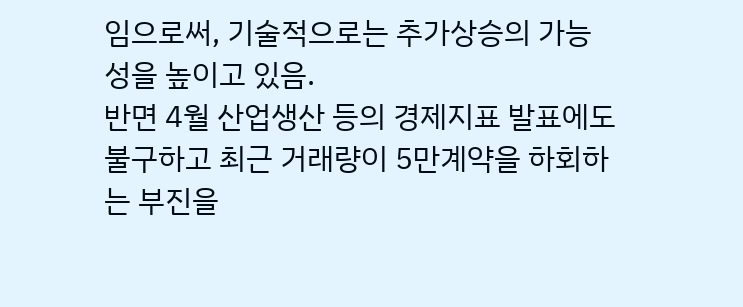임으로써, 기술적으로는 추가상승의 가능성을 높이고 있음.
반면 4월 산업생산 등의 경제지표 발표에도 불구하고 최근 거래량이 5만계약을 하회하는 부진을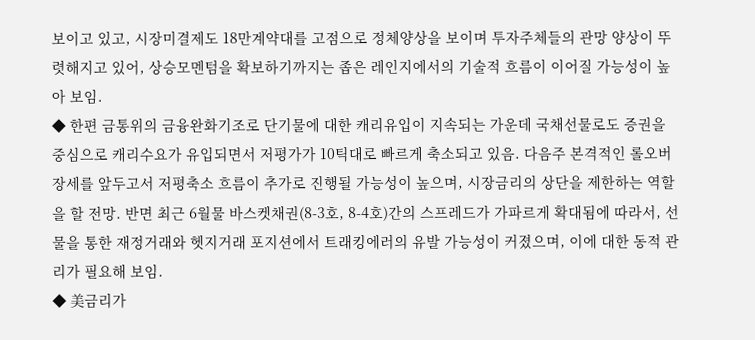보이고 있고, 시장미결제도 18만계약대를 고점으로 정체양상을 보이며 투자주체들의 관망 양상이 뚜렷해지고 있어, 상승모멘텀을 확보하기까지는 좁은 레인지에서의 기술적 흐름이 이어질 가능성이 높아 보임.
◆ 한편 금통위의 금융완화기조로 단기물에 대한 캐리유입이 지속되는 가운데 국채선물로도 증권을 중심으로 캐리수요가 유입되면서 저평가가 10틱대로 빠르게 축소되고 있음. 다음주 본격적인 롤오버 장세를 앞두고서 저평축소 흐름이 추가로 진행될 가능성이 높으며, 시장금리의 상단을 제한하는 역할을 할 전망. 반면 최근 6월물 바스켓채권(8-3호, 8-4호)간의 스프레드가 가파르게 확대됨에 따라서, 선물을 통한 재정거래와 헷지거래 포지션에서 트래킹에러의 유발 가능성이 커졌으며, 이에 대한 동적 관리가 필요해 보임.
◆ 美금리가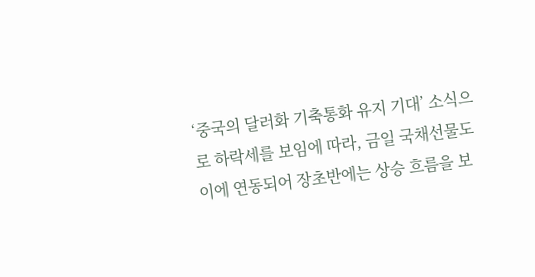‘중국의 달러화 기축통화 유지 기대’ 소식으로 하락세를 보임에 따라, 금일 국채선물도 이에 연동되어 장초반에는 상승 흐름을 보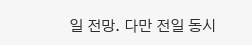일 전망. 다만 전일 동시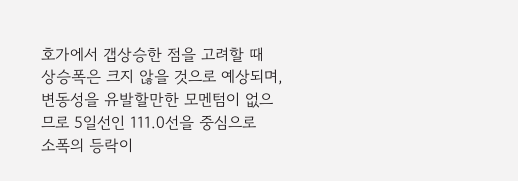호가에서 갭상승한 점을 고려할 때 상승폭은 크지 않을 것으로 예상되며, 변동성을 유발할만한 모멘텀이 없으므로 5일선인 111.0선을 중심으로
소폭의 등락이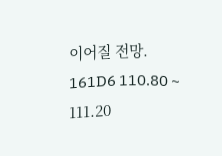이어질 전망.
161D6 110.80 ~ 111.20